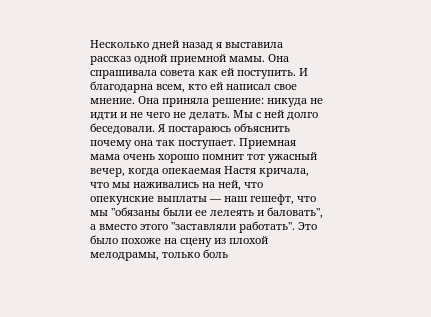Несколько дней назад я выставила рассказ одной приемной мамы. Она спрашивала совета как ей поступить. И благодарна всем, кто ей написал свое мнение. Она приняла решение: никуда не идти и не чего не делать. Мы с ней долго беседовали. Я постараюсь объяснить почему она так поступает. Приемная мама очень хорошо помнит тот ужасный вечер, когда опекаемая Настя кричала, что мы наживались на ней, что опекунские выплаты — наш гешефт, что мы "обязаны были ее лелеять и баловать", а вместо этого "заставляли работать". Это было похоже на сцену из плохой мелодрамы, только боль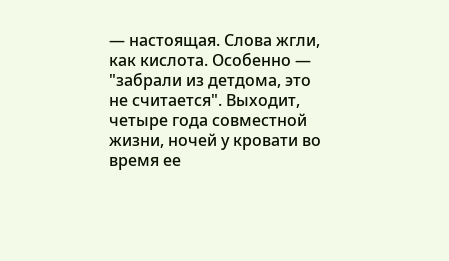— настоящая. Слова жгли, как кислота. Особенно — "забрали из детдома, это не считается". Выходит, четыре года совместной жизни, ночей у кровати во время ее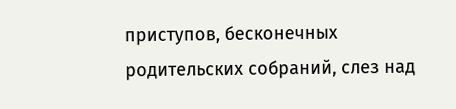приступов, бесконечных родительских собраний, слез над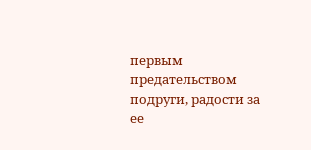первым предательством подруги, радости за ее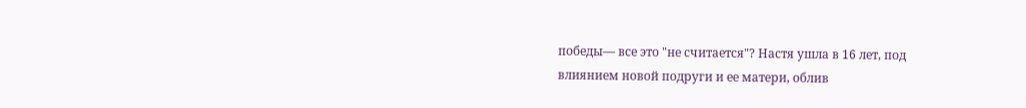победы— все это "не считается"? Настя ушла в 16 лет, под влиянием новой подруги и ее матери, облив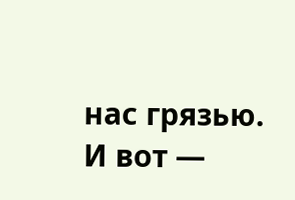нас грязью. И вот —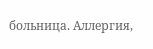больница. Аллергия,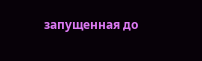запущенная до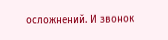осложнений. И звонок